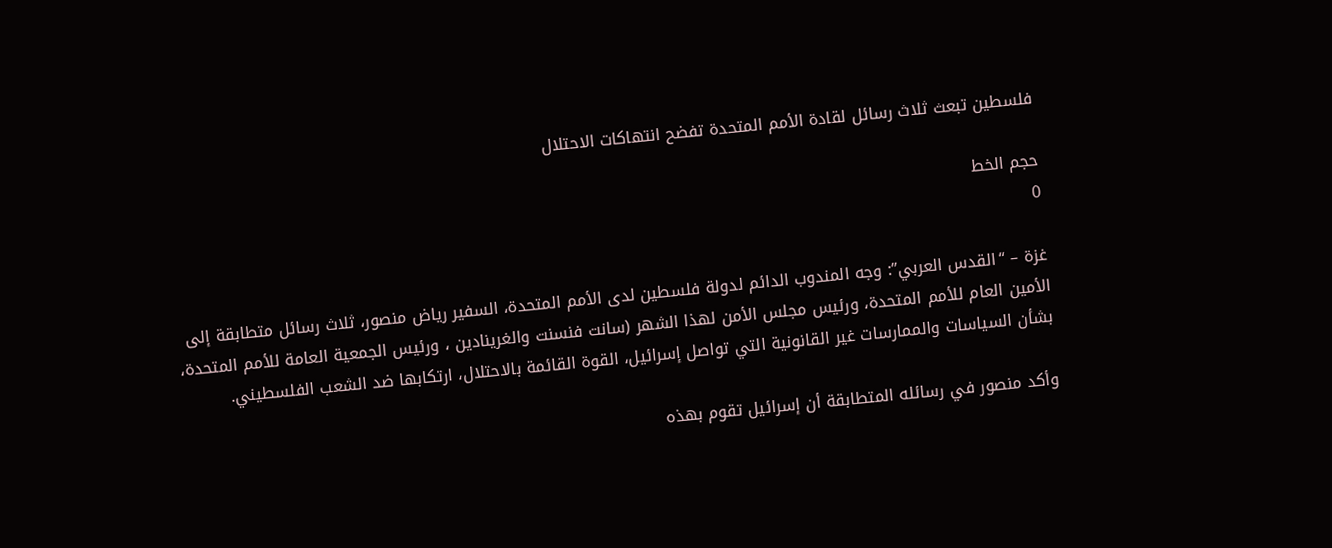فلسطين تبعث ثلاث رسائل لقادة الأمم المتحدة تفضح انتهاكات الاحتلال

حجم الخط
0

غزة – “القدس العربي”: وجه المندوب الدائم لدولة فلسطين لدى الأمم المتحدة، السفير رياض منصور، ثلاث رسائل متطابقة إلى الأمين العام للأمم المتحدة، ورئيس مجلس الأمن لهذا الشهر (سانت فنسنت والغرينادين ، ورئيس الجمعية العامة للأمم المتحدة، بشأن السياسات والممارسات غير القانونية التي تواصل إسرائيل، القوة القائمة بالاحتلال، ارتكابها ضد الشعب الفلسطيني.

وأكد منصور في رسائله المتطابقة أن إسرائيل تقوم بهذه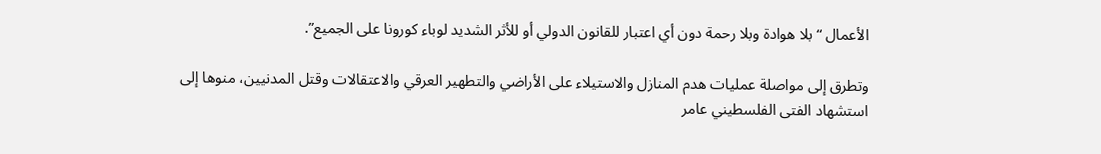الأعمال “بلا هوادة وبلا رحمة دون أي اعتبار للقانون الدولي أو للأثر الشديد لوباء كورونا على الجميع”.

وتطرق إلى مواصلة عمليات هدم المنازل والاستيلاء على الأراضي والتطهير العرقي والاعتقالات وقتل المدنيين، منوها إلى استشهاد الفتى الفلسطيني عامر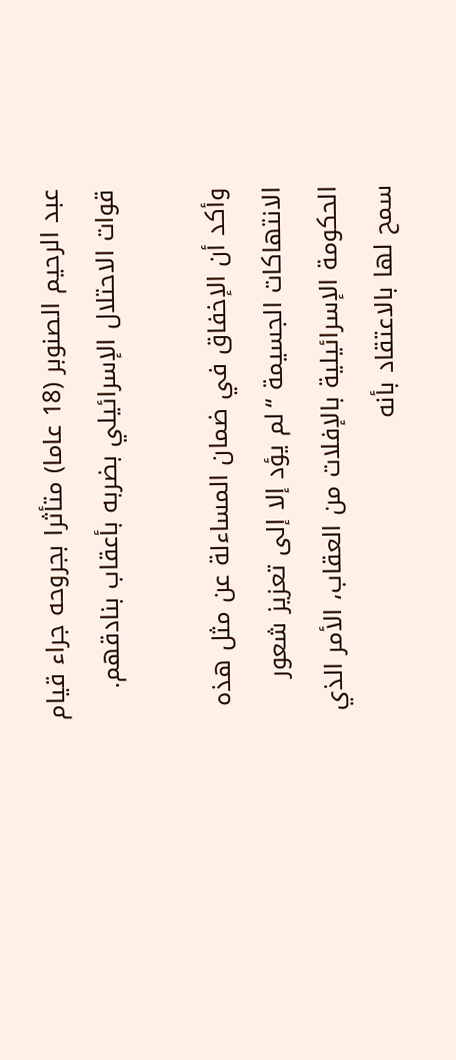عبد الرحيم الصنوبر (18 عاما) متأثرا بجروحه جراء قيام قوات الاحتلال الإسرائيلي بضربه بأعقاب بنادقهم.

وأكد أن الإخفاق في ضمان المساءلة عن مثل هذه الانتهاكات الجسيمة “لم يؤد إلا إلى تعزيز شعور الحكومة الإسرائيلية بالإفلات من العقاب، الأمر الذي سمح لها بالاعتقاد بأنه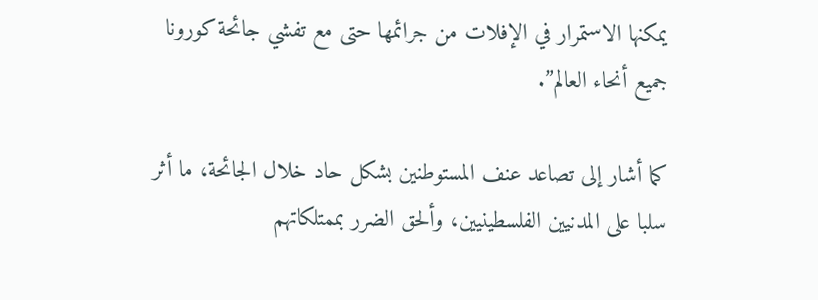يمكنها الاستمرار في الإفلات من جرائمها حتى مع تفشي جائحة كورونا جميع أنحاء العالم”.

كما أشار إلى تصاعد عنف المستوطنين بشكل حاد خلال الجائحة، ما أثر سلبا على المدنيين الفلسطينيين، وألحق الضرر بممتلكاتهم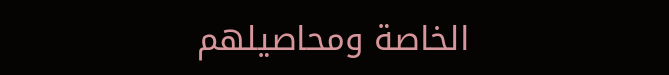الخاصة ومحاصيلهم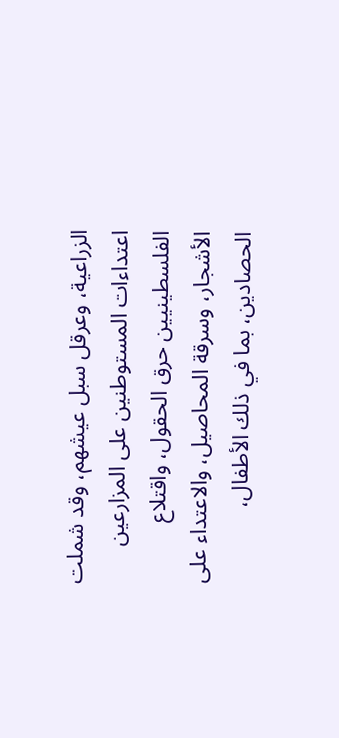الزراعية، وعرقل سبل عيشهم، وقد شملت اعتداءات المستوطنين على المزارعين الفلسطينيين حرق الحقول، واقتلاع الأشجار، وسرقة المحاصيل، والاعتداء على الحصادين، بما في ذلك الأطفال،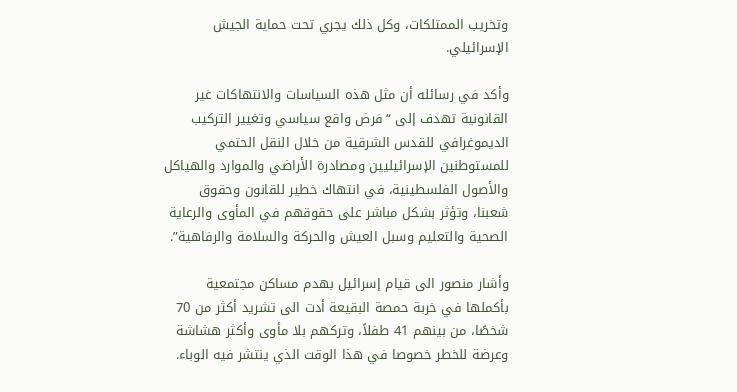وتخريب الممتلكات، وكل ذلك يجري تحت حماية الجيش الإسرائيلي.

وأكد في رسائله أن مثل هذه السياسات والانتهاكات غير القانونية تهدف إلى “فرض واقع سياسي وتغيير التركيب الديموغرافي للقدس الشرقية من خلال النقل الحتمي للمستوطنين الإسرائيليين ومصادرة الأراضي والموارد والهياكل والأصول الفلسطينية، في انتهاك خطير للقانون وحقوق شعبنا، وتؤثر بشكل مباشر على حقوقهم في المأوى والرعاية الصحية والتعليم وسبل العيش والحركة والسلامة والرفاهية”.

وأشار منصور الى قيام إسرائيل بهدم مساكن مجتمعية بأكملها في خربة حمصة البقيعة أدت الى تشريد أكثر من 70 شخصًا، من بينهم 41 طفلاً، وتركهم بلا مأوى وأكثر هشاشة وعرضة للخطر خصوصا في هذا الوقت الذي ينتشر فيه الوباء.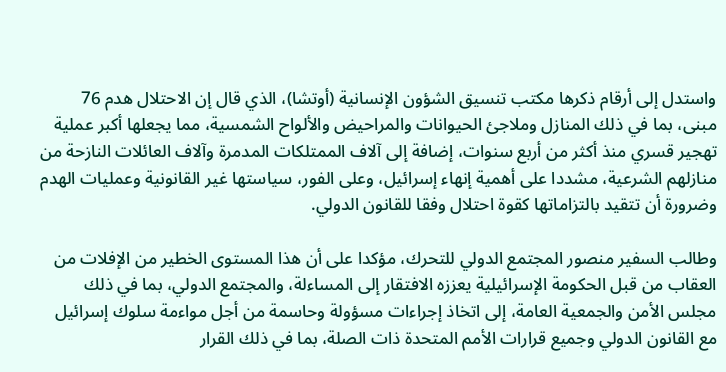واستدل إلى أرقام ذكرها مكتب تنسيق الشؤون الإنسانية (أوتشا)، الذي قال إن الاحتلال هدم 76 مبنى، بما في ذلك المنازل وملاجئ الحيوانات والمراحيض والألواح الشمسية، مما يجعلها أكبر عملية تهجير قسري منذ أكثر من أربع سنوات، إضافة إلى آلاف الممتلكات المدمرة وآلاف العائلات النازحة من منازلهم الشرعية، مشددا على أهمية إنهاء إسرائيل، وعلى الفور، سياستها غير القانونية وعمليات الهدم وضرورة أن تتقيد بالتزاماتها كقوة احتلال وفقا للقانون الدولي.

وطالب السفير منصور المجتمع الدولي للتحرك، مؤكدا على أن هذا المستوى الخطير من الإفلات من العقاب من قبل الحكومة الإسرائيلية يعززه الافتقار إلى المساءلة، والمجتمع الدولي، بما في ذلك مجلس الأمن والجمعية العامة، إلى اتخاذ إجراءات مسؤولة وحاسمة من أجل مواءمة سلوك إسرائيل مع القانون الدولي وجميع قرارات الأمم المتحدة ذات الصلة، بما في ذلك القرار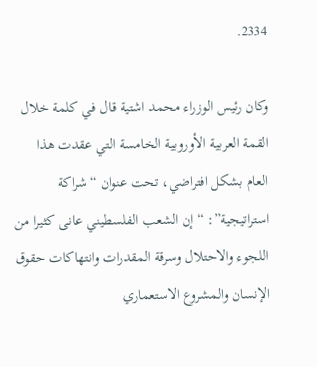2334.

وكان رئيس الوزراء محمد اشتية قال في كلمة خلال القمة العربية الأوروبية الخامسة التي عقدت هذا العام بشكل افتراضي، تحت عنوان “شراكة استراتيجية”: “إن الشعب الفلسطيني عانى كثيرا من اللجوء والاحتلال وسرقة المقدرات وانتهاكات حقوق الإنسان والمشروع الاستعماري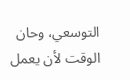التوسعي، وحان الوقت لأن يعمل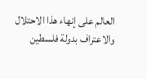العالم على إنهاء هذا الاحتلال والاعتراف بدولة فلسطين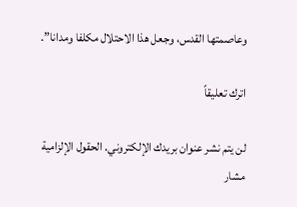وعاصمتها القدس، وجعل هذا الاحتلال مكلفا ومدانا”.

اترك تعليقاً

لن يتم نشر عنوان بريدك الإلكتروني. الحقول الإلزامية مشار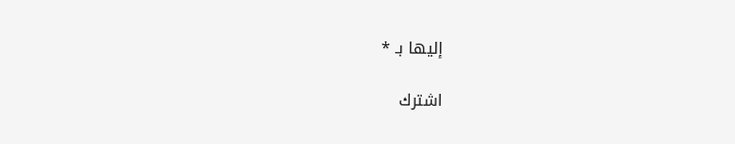إليها بـ *

اشترك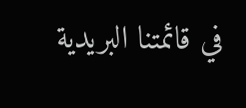في قائمتنا البريدية